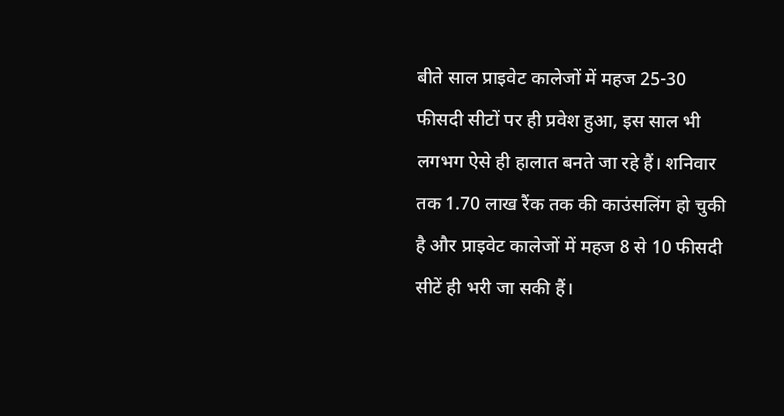बीते साल प्राइवेट कालेजों में महज 25-30 फीसदी सीटों पर ही प्रवेश हुआ, इस साल भी लगभग ऐसे ही हालात बनते जा रहे हैं। शनिवार तक 1.70 लाख रैंक तक की काउंसलिंग हो चुकी है और प्राइवेट कालेजों में महज 8 से 10 फीसदी सीटें ही भरी जा सकी हैं।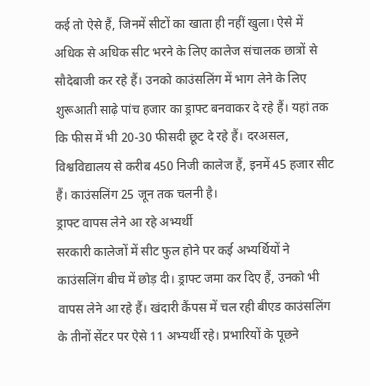कई तो ऐसे हैं, जिनमें सीटों का खाता ही नहीं खुला। ऐसे में अधिक से अधिक सीट भरने के लिए कालेज संचालक छात्रों से सौदेबाजी कर रहे हैं। उनको काउंसलिंग में भाग लेने के लिए शुरूआती साढ़े पांच हजार का ड्राफ्ट बनवाकर दे रहे हैं। यहां तक कि फीस में भी 20-30 फीसदी छूट दे रहे हैं। दरअसल, विश्वविद्यालय से करीब 450 निजी कालेज हैं, इनमें 45 हजार सीट हैं। काउंसलिंग 25 जून तक चलनी है।
ड्राफ्ट वापस लेने आ रहे अभ्यर्थी
सरकारी कालेजों में सीट फुल होने पर कई अभ्यर्थियों ने काउंसलिंग बीच में छोड़ दी। ड्राफ्ट जमा कर दिए हैं, उनको भी वापस लेने आ रहे हैं। खंदारी कैंपस में चल रही बीएड काउंसलिंग के तीनों सेंटर पर ऐसे 11 अभ्यर्थी रहे। प्रभारियों के पूछने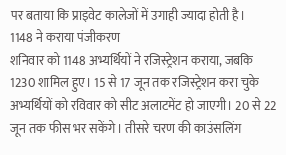पर बताया कि प्राइवेट कालेजों में उगाही ज्यादा होती है।
1148 ने कराया पंजीकरण
शनिवार को 1148 अभ्यर्थियों ने रजिस्ट्रेशन कराया, जबकि 1230 शामिल हुए। 15 से 17 जून तक रजिस्ट्रेशन करा चुके अभ्यर्थियों को रविवार को सीट अलाटमेंट हो जाएगी। 20 से 22 जून तक फीस भर सकेंगे। तीसरे चरण की काउंसलिंग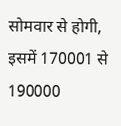सोमवार से होगी, इसमें 170001 से 190000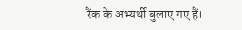रैंक के अभ्यर्थी बुलाए गए हैं।